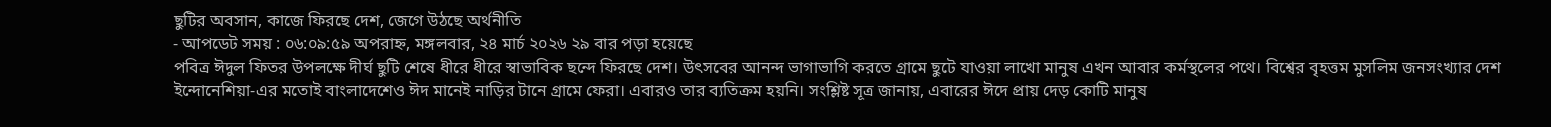ছুটির অবসান, কাজে ফিরছে দেশ, জেগে উঠছে অর্থনীতি
- আপডেট সময় : ০৬:০৯:৫৯ অপরাহ্ন, মঙ্গলবার, ২৪ মার্চ ২০২৬ ২৯ বার পড়া হয়েছে
পবিত্র ঈদুল ফিতর উপলক্ষে দীর্ঘ ছুটি শেষে ধীরে ধীরে স্বাভাবিক ছন্দে ফিরছে দেশ। উৎসবের আনন্দ ভাগাভাগি করতে গ্রামে ছুটে যাওয়া লাখো মানুষ এখন আবার কর্মস্থলের পথে। বিশ্বের বৃহত্তম মুসলিম জনসংখ্যার দেশ ইন্দোনেশিয়া-এর মতোই বাংলাদেশেও ঈদ মানেই নাড়ির টানে গ্রামে ফেরা। এবারও তার ব্যতিক্রম হয়নি। সংশ্লিষ্ট সূত্র জানায়, এবারের ঈদে প্রায় দেড় কোটি মানুষ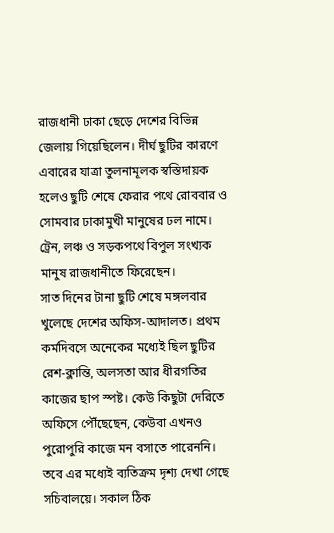রাজধানী ঢাকা ছেড়ে দেশের বিভিন্ন জেলায় গিয়েছিলেন। দীর্ঘ ছুটির কারণে এবারের যাত্রা তুলনামূলক স্বস্তিদায়ক হলেও ছুটি শেষে ফেরার পথে রোববার ও সোমবার ঢাকামুখী মানুষের ঢল নামে। ট্রেন, লঞ্চ ও সড়কপথে বিপুল সংখ্যক মানুষ রাজধানীতে ফিরেছেন।
সাত দিনের টানা ছুটি শেষে মঙ্গলবার খুলেছে দেশের অফিস-আদালত। প্রথম কর্মদিবসে অনেকের মধ্যেই ছিল ছুটির রেশ-ক্লান্তি, অলসতা আর ধীরগতির কাজের ছাপ স্পষ্ট। কেউ কিছুটা দেরিতে অফিসে পৌঁছেছেন, কেউবা এখনও পুরোপুরি কাজে মন বসাতে পারেননি। তবে এর মধ্যেই ব্যতিক্রম দৃশ্য দেখা গেছে সচিবালয়ে। সকাল ঠিক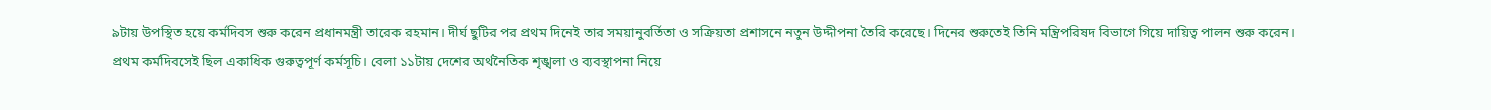৯টায় উপস্থিত হয়ে কর্মদিবস শুরু করেন প্রধানমন্ত্রী তারেক রহমান। দীর্ঘ ছুটির পর প্রথম দিনেই তার সময়ানুবর্তিতা ও সক্রিয়তা প্রশাসনে নতুন উদ্দীপনা তৈরি করেছে। দিনের শুরুতেই তিনি মন্ত্রিপরিষদ বিভাগে গিয়ে দায়িত্ব পালন শুরু করেন।
প্রথম কর্মদিবসেই ছিল একাধিক গুরুত্বপূর্ণ কর্মসূচি। বেলা ১১টায় দেশের অর্থনৈতিক শৃঙ্খলা ও ব্যবস্থাপনা নিয়ে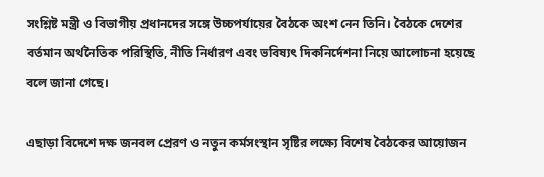সংশ্লিষ্ট মন্ত্রী ও বিভাগীয় প্রধানদের সঙ্গে উচ্চপর্যায়ের বৈঠকে অংশ নেন তিনি। বৈঠকে দেশের বর্তমান অর্থনৈতিক পরিস্থিতি, নীতি নির্ধারণ এবং ভবিষ্যৎ দিকনির্দেশনা নিয়ে আলোচনা হয়েছে বলে জানা গেছে।

এছাড়া বিদেশে দক্ষ জনবল প্রেরণ ও নতুন কর্মসংস্থান সৃষ্টির লক্ষ্যে বিশেষ বৈঠকের আয়োজন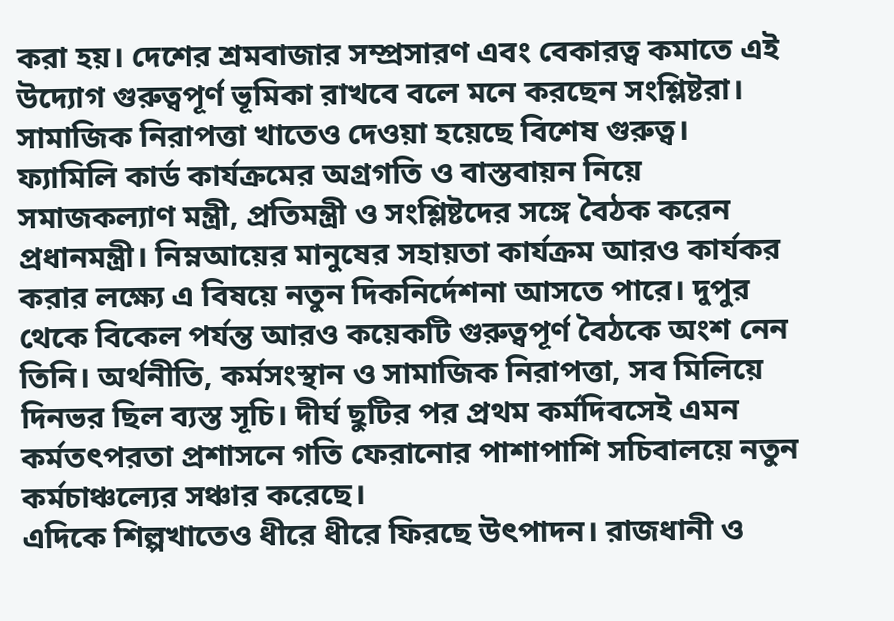করা হয়। দেশের শ্রমবাজার সম্প্রসারণ এবং বেকারত্ব কমাতে এই উদ্যোগ গুরুত্বপূর্ণ ভূমিকা রাখবে বলে মনে করছেন সংশ্লিষ্টরা।
সামাজিক নিরাপত্তা খাতেও দেওয়া হয়েছে বিশেষ গুরুত্ব। ফ্যামিলি কার্ড কার্যক্রমের অগ্রগতি ও বাস্তবায়ন নিয়ে সমাজকল্যাণ মন্ত্রী, প্রতিমন্ত্রী ও সংশ্লিষ্টদের সঙ্গে বৈঠক করেন প্রধানমন্ত্রী। নিম্নআয়ের মানুষের সহায়তা কার্যক্রম আরও কার্যকর করার লক্ষ্যে এ বিষয়ে নতুন দিকনির্দেশনা আসতে পারে। দুপুর থেকে বিকেল পর্যন্ত আরও কয়েকটি গুরুত্বপূর্ণ বৈঠকে অংশ নেন তিনি। অর্থনীতি, কর্মসংস্থান ও সামাজিক নিরাপত্তা, সব মিলিয়ে দিনভর ছিল ব্যস্ত সূচি। দীর্ঘ ছুটির পর প্রথম কর্মদিবসেই এমন কর্মতৎপরতা প্রশাসনে গতি ফেরানোর পাশাপাশি সচিবালয়ে নতুন কর্মচাঞ্চল্যের সঞ্চার করেছে।
এদিকে শিল্পখাতেও ধীরে ধীরে ফিরছে উৎপাদন। রাজধানী ও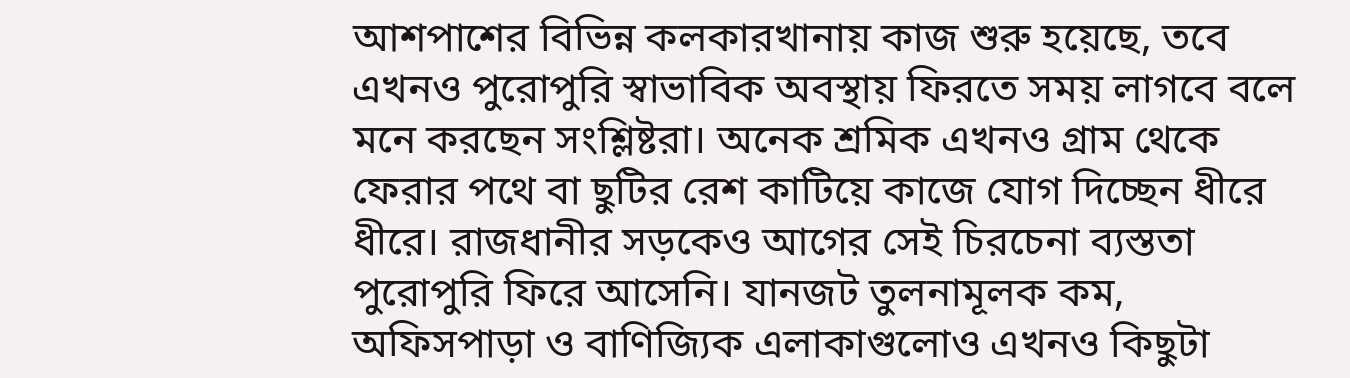আশপাশের বিভিন্ন কলকারখানায় কাজ শুরু হয়েছে, তবে এখনও পুরোপুরি স্বাভাবিক অবস্থায় ফিরতে সময় লাগবে বলে মনে করছেন সংশ্লিষ্টরা। অনেক শ্রমিক এখনও গ্রাম থেকে ফেরার পথে বা ছুটির রেশ কাটিয়ে কাজে যোগ দিচ্ছেন ধীরে ধীরে। রাজধানীর সড়কেও আগের সেই চিরচেনা ব্যস্ততা পুরোপুরি ফিরে আসেনি। যানজট তুলনামূলক কম, অফিসপাড়া ও বাণিজ্যিক এলাকাগুলোও এখনও কিছুটা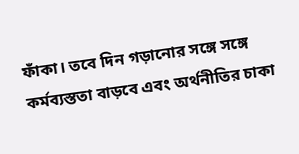ফাঁকা। তবে দিন গড়ানোর সঙ্গে সঙ্গে কর্মব্যস্ততা বাড়বে এবং অর্থনীতির চাকা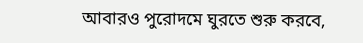আবারও পুরোদমে ঘুরতে শুরু করবে,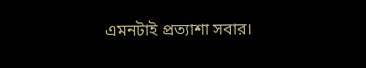এমনটাই প্রত্যাশা সবার।